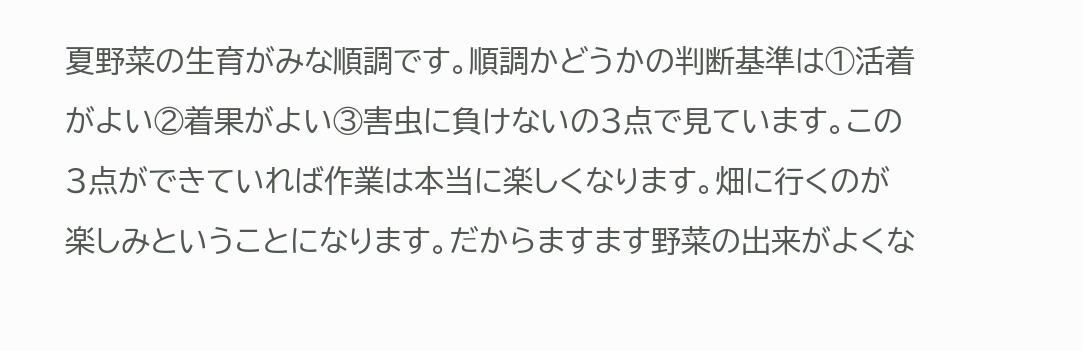夏野菜の生育がみな順調です。順調かどうかの判断基準は①活着がよい②着果がよい③害虫に負けないの3点で見ています。この3点ができていれば作業は本当に楽しくなります。畑に行くのが楽しみということになります。だからますます野菜の出来がよくな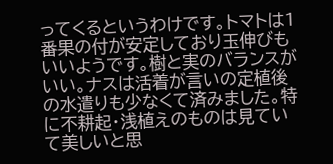ってくるというわけです。トマトは1番果の付が安定しており玉伸びもいいようです。樹と実のバランスがいい。ナスは活着が言いの定植後の水遣りも少なくて済みました。特に不耕起・浅植えのものは見ていて美しいと思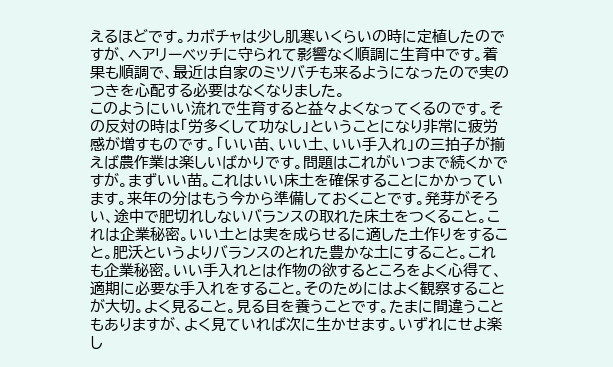えるほどです。カボチャは少し肌寒いくらいの時に定植したのですが、ヘアリーベッチに守られて影響なく順調に生育中です。着果も順調で、最近は自家のミツバチも来るようになったので実のつきを心配する必要はなくなりました。
このようにいい流れで生育すると益々よくなってくるのです。その反対の時は「労多くして功なし」ということになり非常に疲労感が増すものです。「いい苗、いい土、いい手入れ」の三拍子が揃えば農作業は楽しいばかりです。問題はこれがいつまで続くかですが。まずいい苗。これはいい床土を確保することにかかっています。来年の分はもう今から準備しておくことです。発芽がそろい、途中で肥切れしないバランスの取れた床土をつくること。これは企業秘密。いい土とは実を成らせるに適した土作りをすること。肥沃というよりバランスのとれた豊かな土にすること。これも企業秘密。いい手入れとは作物の欲するところをよく心得て、適期に必要な手入れをすること。そのためにはよく観察することが大切。よく見ること。見る目を養うことです。たまに間違うこともありますが、よく見ていれば次に生かせます。いずれにせよ楽し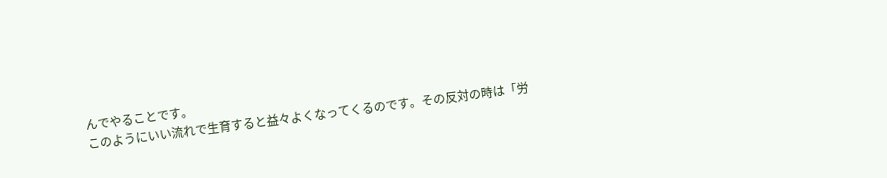んでやることです。
このようにいい流れで生育すると益々よくなってくるのです。その反対の時は「労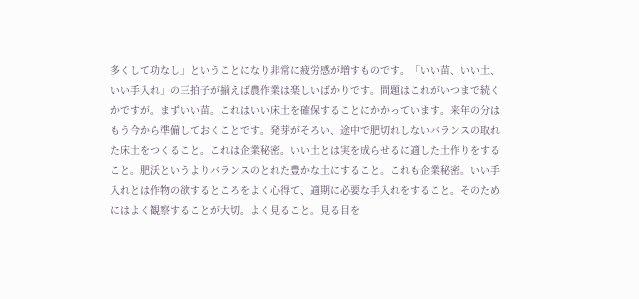多くして功なし」ということになり非常に疲労感が増すものです。「いい苗、いい土、いい手入れ」の三拍子が揃えば農作業は楽しいばかりです。問題はこれがいつまで続くかですが。まずいい苗。これはいい床土を確保することにかかっています。来年の分はもう今から準備しておくことです。発芽がそろい、途中で肥切れしないバランスの取れた床土をつくること。これは企業秘密。いい土とは実を成らせるに適した土作りをすること。肥沃というよりバランスのとれた豊かな土にすること。これも企業秘密。いい手入れとは作物の欲するところをよく心得て、適期に必要な手入れをすること。そのためにはよく観察することが大切。よく見ること。見る目を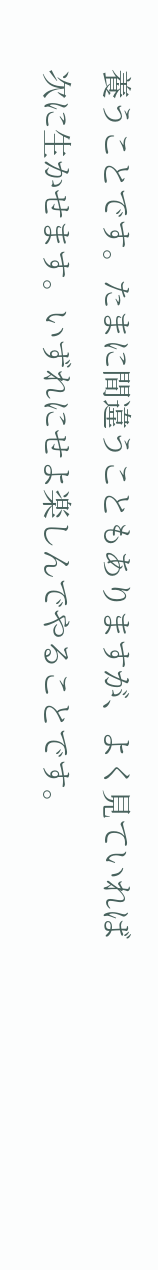養うことです。たまに間違うこともありますが、よく見ていれば次に生かせます。いずれにせよ楽しんでやることです。